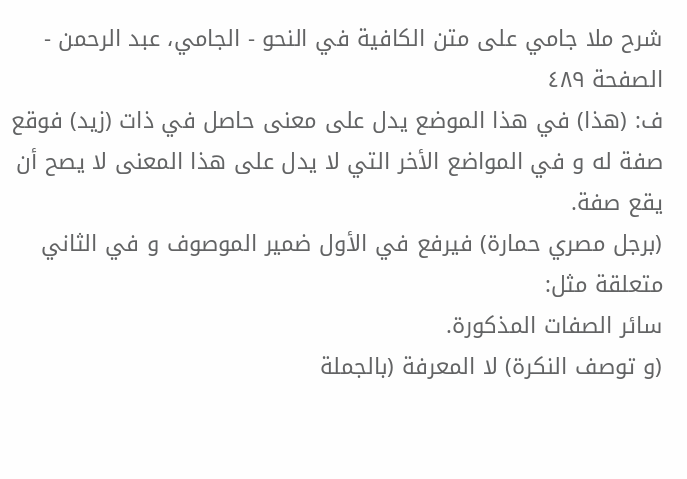شرح ملا جامي على متن الكافية في النحو - الجامي، عبد الرحمن - الصفحة ٤٨٩
ف: (هذا) في هذا الموضع يدل على معنى حاصل في ذات (زيد) فوقع صفة له و في المواضع الأخر التي لا يدل على هذا المعنى لا يصح أن يقع صفة.
(برجل مصري حمارة) فيرفع في الأول ضمير الموصوف و في الثاني متعلقة مثل:
سائر الصفات المذكورة.
(و توصف النكرة) لا المعرفة (بالجملة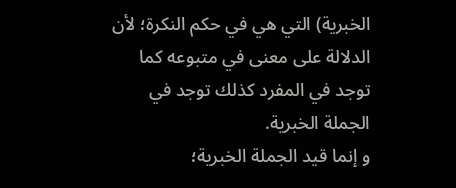الخبرية) التي هي في حكم النكرة؛ لأن الدلالة على معنى في متبوعه كما توجد في المفرد كذلك توجد في الجملة الخبرية.
و إنما قيد الجملة الخبرية؛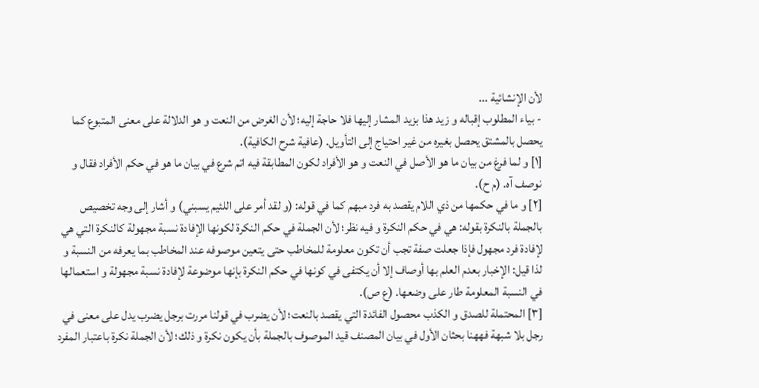لأن الإنشائية ...
- بياء المطلوب إقباله و زيد هذا بزيد المشار إليها فلا حاجة إليه؛ لأن الغرض من النعت و هو الدلالة على معنى المتبوع كما يحصل بالمشتق يحصل بغيره من غير احتياج إلى التأويل. (عافية شرح الكافية).
[١] و لما فرغ من بيان ما هو الأصل في النعت و هو الأفراد لكون المطابقة فيه اتم شرع في بيان ما هو في حكم الأفراد فقال و نوصف آه. (م ح).
[٢] و ما في حكمها من ذي اللام يقصد به فرد مبهم كما في قوله: (و لقد أمر على اللئيم يسبني) و أشار إلى وجه تخصيص بالجملة بالنكرة بقوله: هي في حكم النكرة و فيه نظر؛ لأن الجملة في حكم النكرة لكونها الإفادة نسبة مجهولة كالنكرة التي هي لإفادة فرد مجهول فإذا جعلت صفة تجب أن تكون معلومة للمخاطب حتى يتعين موصوفه عند المخاطب بما يعرفه من النسبة و لذا قيل: الإخبار بعدم العلم بها أوصاف إلا أن يكتفى في كونها في حكم النكرة بإنها موضوعة لإفادة نسبة مجهولة و استعمالها في النسبة المعلومة طار على وضعها. (ع ص).
[٣] المحتملة للصدق و الكذب محصول الفائدة التي يقصد بالنعت؛ لأن يضرب في قولنا مررت برجل يضرب يدل على معنى في رجل بلا شبهة فههنا بحثان الأول في بيان المصنف قيد الموصوف بالجملة بأن يكون نكرة و ذلك؛ لأن الجملة نكرة باعتبار المفرد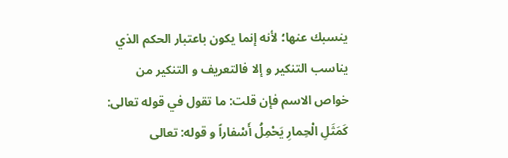ينسبك عنها؛ لأنه إنما يكون باعتبار الحكم الذي يناسب التنكير و إلا فالتعريف و التنكير من خواص الاسم فإن قلت: ما تقول في قوله تعالى: كَمَثَلِ الْحِمارِ يَحْمِلُ أَسْفاراً و قوله: تعالى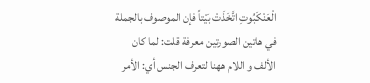الْعَنْكَبُوتِ اتَّخَذَتْ بَيْتاً فإن الموصوف بالجملة في هاتين الصورتين معرفة قلت: لما كان الألف و اللام ههنا لتعرف الجنس أي: الأمر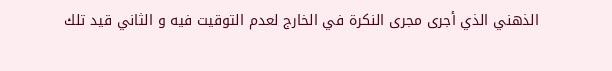الذهني الذي أجرى مجرى النكرة في الخارج لعدم التوقيت فيه و الثاني قيد تلك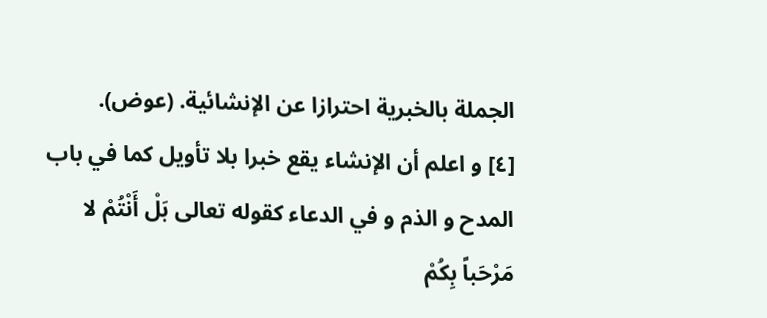الجملة بالخبرية احترازا عن الإنشائية. (عوض).
[٤] و اعلم أن الإنشاء يقع خبرا بلا تأويل كما في باب المدح و الذم و في الدعاء كقوله تعالى بَلْ أَنْتُمْ لا مَرْحَباً بِكُمْ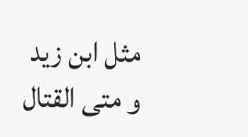مثل ابن زيد و متى القتال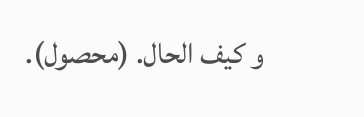و كيف الحال. (محصول).